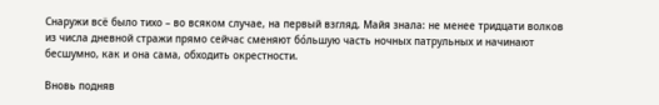Снаружи всё было тихо – во всяком случае, на первый взгляд. Майя знала: не менее тридцати волков из числа дневной стражи прямо сейчас сменяют бо́льшую часть ночных патрульных и начинают бесшумно, как и она сама, обходить окрестности.

Вновь подняв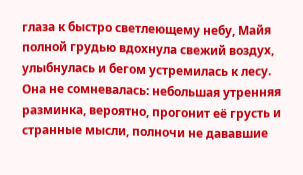глаза к быстро светлеющему небу, Майя полной грудью вдохнула свежий воздух, улыбнулась и бегом устремилась к лесу. Она не сомневалась: небольшая утренняя разминка, вероятно, прогонит её грусть и странные мысли, полночи не дававшие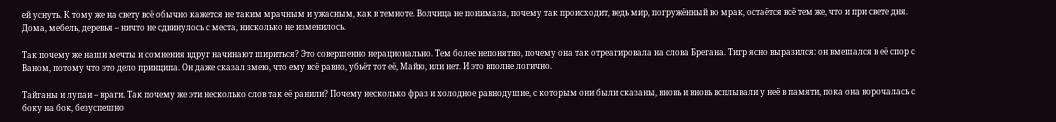ей уснуть. К тому же на свету всё обычно кажется не таким мрачным и ужасным, как в темноте. Волчица не понимала, почему так происходит, ведь мир, погружённый во мрак, остаётся всё тем же, что и при свете дня. Дома, мебель, деревья – ничто не сдвинулось с места, нисколько не изменилось.

Так почему же наши мечты и сомнения вдруг начинают шириться? Это совершенно нерационально. Тем более непонятно, почему она так отреагировала на слова Брегана. Тигр ясно выразился: он вмешался в её спор с Ваном, потому что это дело принципа. Он даже сказал змею, что ему всё равно, убьёт тот её, Майю, или нет. И это вполне логично.

Тайганы и лупаи – враги. Так почему же эти несколько слов так её ранили? Почему несколько фраз и холодное равнодушие, с которым они были сказаны, вновь и вновь всплывали у неё в памяти, пока она ворочалась с боку на бок, безуспешно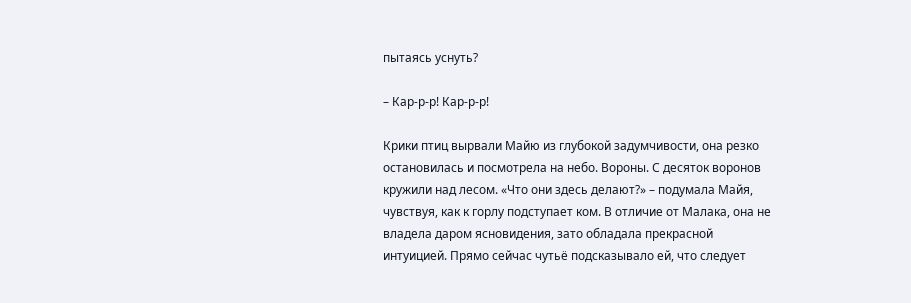пытаясь уснуть?

– Кар-р-р! Кар-р-р!

Крики птиц вырвали Майю из глубокой задумчивости, она резко остановилась и посмотрела на небо. Вороны. С десяток воронов кружили над лесом. «Что они здесь делают?» – подумала Майя, чувствуя, как к горлу подступает ком. В отличие от Малака, она не владела даром ясновидения, зато обладала прекрасной интуицией. Прямо сейчас чутьё подсказывало ей, что следует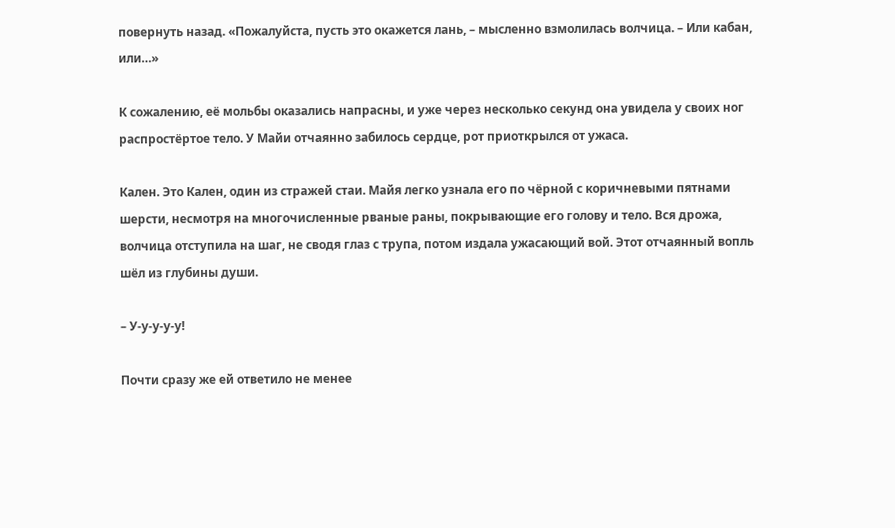повернуть назад. «Пожалуйста, пусть это окажется лань, – мысленно взмолилась волчица. – Или кабан, или…»

К сожалению, её мольбы оказались напрасны, и уже через несколько секунд она увидела у своих ног распростёртое тело. У Майи отчаянно забилось сердце, рот приоткрылся от ужаса.

Кален. Это Кален, один из стражей стаи. Майя легко узнала его по чёрной с коричневыми пятнами шерсти, несмотря на многочисленные рваные раны, покрывающие его голову и тело. Вся дрожа, волчица отступила на шаг, не сводя глаз с трупа, потом издала ужасающий вой. Этот отчаянный вопль шёл из глубины души.

– У-у-у-у-у!

Почти сразу же ей ответило не менее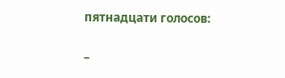пятнадцати голосов:

–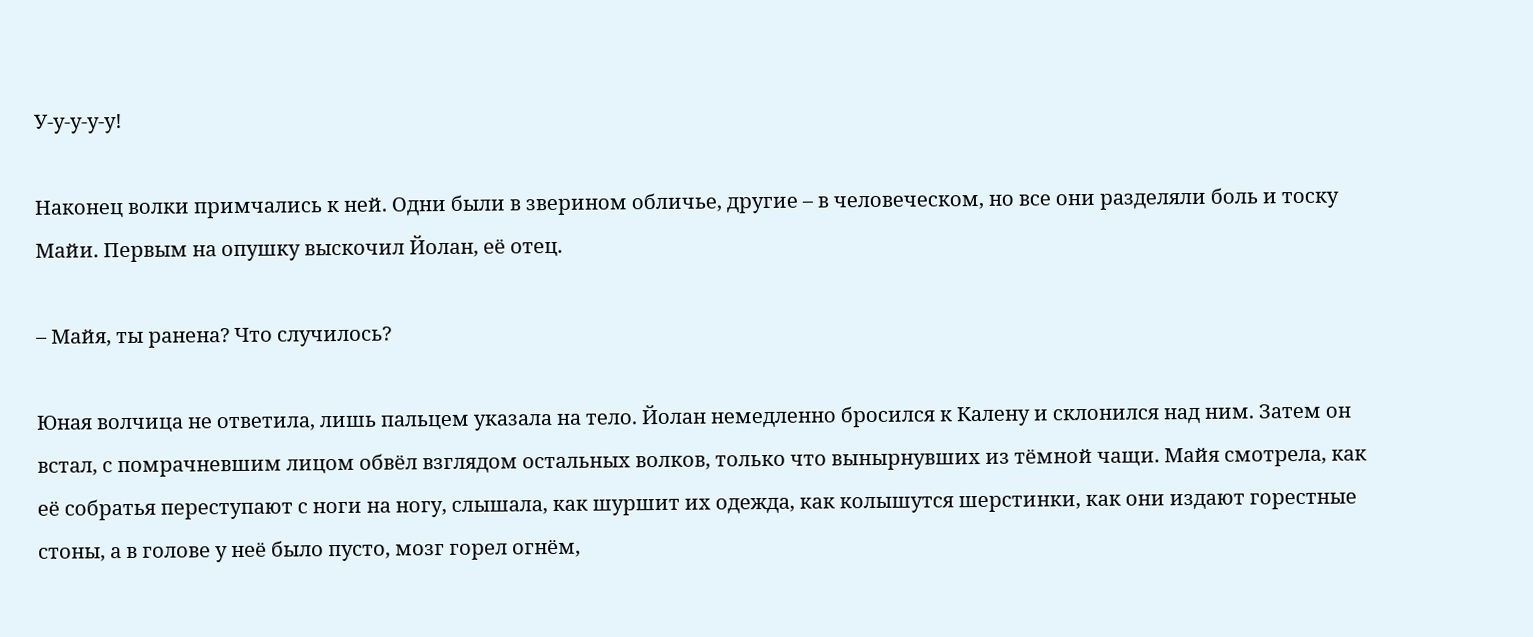У-у-у-у-у!

Наконец волки примчались к ней. Одни были в зверином обличье, другие – в человеческом, но все они разделяли боль и тоску Майи. Первым на опушку выскочил Йолан, её отец.

– Майя, ты ранена? Что случилось?

Юная волчица не ответила, лишь пальцем указала на тело. Йолан немедленно бросился к Калену и склонился над ним. Затем он встал, с помрачневшим лицом обвёл взглядом остальных волков, только что вынырнувших из тёмной чащи. Майя смотрела, как её собратья переступают с ноги на ногу, слышала, как шуршит их одежда, как колышутся шерстинки, как они издают горестные стоны, а в голове у неё было пусто, мозг горел огнём,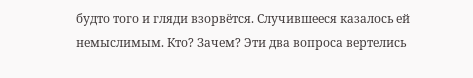будто того и гляди взорвётся. Случившееся казалось ей немыслимым. Кто? Зачем? Эти два вопроса вертелись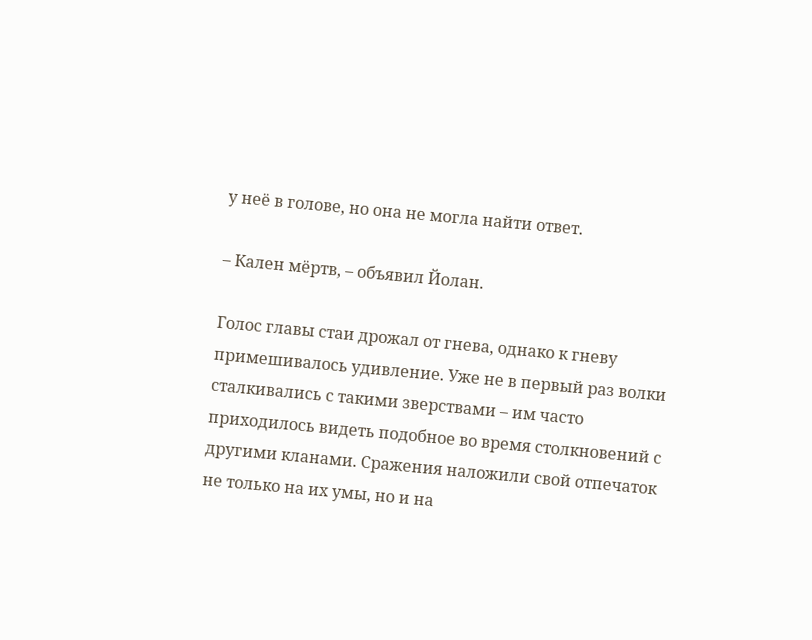у неё в голове, но она не могла найти ответ.

– Кален мёртв, – объявил Йолан.

Голос главы стаи дрожал от гнева, однако к гневу примешивалось удивление. Уже не в первый раз волки сталкивались с такими зверствами – им часто приходилось видеть подобное во время столкновений с другими кланами. Сражения наложили свой отпечаток не только на их умы, но и на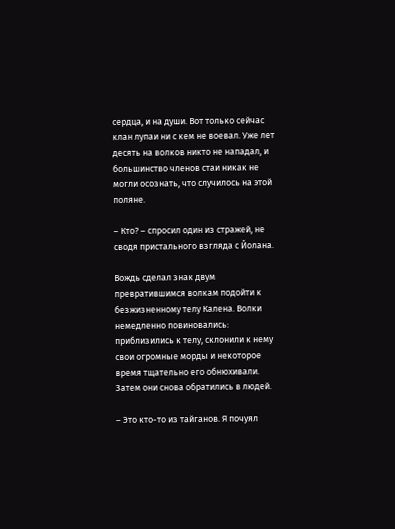сердца, и на души. Вот только сейчас клан лупаи ни с кем не воевал. Уже лет десять на волков никто не нападал, и большинство членов стаи никак не могли осознать, что случилось на этой поляне.

– Кто? – спросил один из стражей, не сводя пристального взгляда с Йолана.

Вождь сделал знак двум превратившимся волкам подойти к безжизненному телу Калена. Волки немедленно повиновались: приблизились к телу, склонили к нему свои огромные морды и некоторое время тщательно его обнюхивали. Затем они снова обратились в людей.

– Это кто-то из тайганов. Я почуял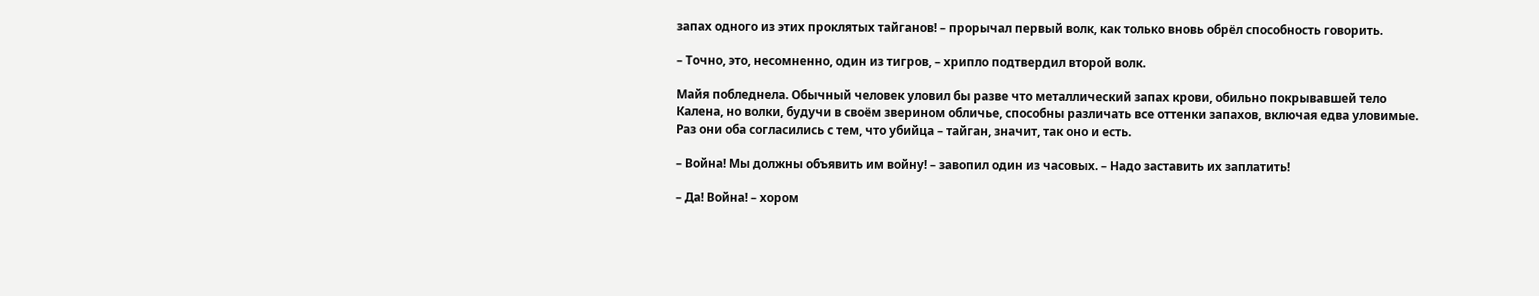запах одного из этих проклятых тайганов! – прорычал первый волк, как только вновь обрёл способность говорить.

– Точно, это, несомненно, один из тигров, – хрипло подтвердил второй волк.

Майя побледнела. Обычный человек уловил бы разве что металлический запах крови, обильно покрывавшей тело Калена, но волки, будучи в своём зверином обличье, способны различать все оттенки запахов, включая едва уловимые. Раз они оба согласились с тем, что убийца – тайган, значит, так оно и есть.

– Война! Мы должны объявить им войну! – завопил один из часовых. – Надо заставить их заплатить!

– Да! Война! – хором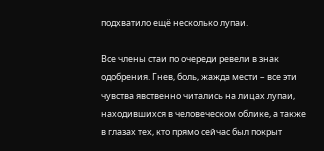подхватило ещё несколько лупаи.

Все члены стаи по очереди ревели в знак одобрения. Гнев, боль, жажда мести – все эти чувства явственно читались на лицах лупаи, находившихся в человеческом облике, а также в глазах тех, кто прямо сейчас был покрыт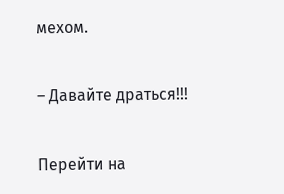мехом.

– Давайте драться!!!

Перейти на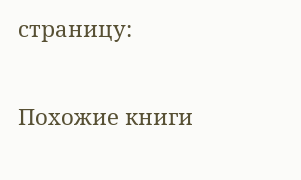страницу:

Похожие книги